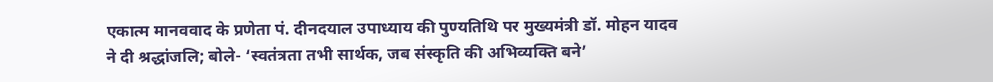एकात्म मानववाद के प्रणेता पं. दीनदयाल उपाध्याय की पुण्यतिथि पर मुख्यमंत्री डॉ. मोहन यादव ने दी श्रद्धांजलि; बोले- ‘स्वतंत्रता तभी सार्थक, जब संस्कृति की अभिव्यक्ति बने’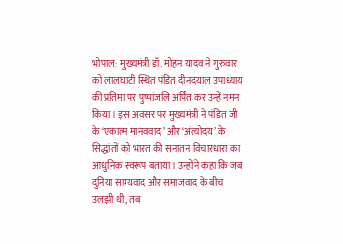भोपाल: मुख्यमंत्री डॉ. मोहन यादव ने गुरुवार को लालघाटी स्थित पंडित दीनदयाल उपाध्याय की प्रतिमा पर पुष्पांजलि अर्पित कर उन्हें नमन किया। इस अवसर पर मुख्यमंत्री ने पंडित जी के ‘एकात्म मानववाद’ और ‘अंत्योदय’ के सिद्धांतों को भारत की सनातन विचारधारा का आधुनिक स्वरूप बताया। उन्होंने कहा कि जब दुनिया साम्यवाद और समाजवाद के बीच उलझी थी, तब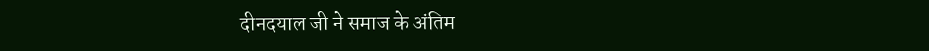दीनदयाल जी ने समाज के अंतिम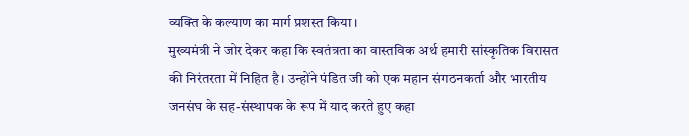व्यक्ति के कल्याण का मार्ग प्रशस्त किया।
मुख्यमंत्री ने जोर देकर कहा कि स्वतंत्रता का वास्तविक अर्थ हमारी सांस्कृतिक विरासत की निरंतरता में निहित है। उन्होंने पंडित जी को एक महान संगठनकर्ता और भारतीय जनसंघ के सह-संस्थापक के रूप में याद करते हुए कहा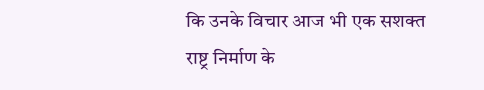कि उनके विचार आज भी एक सशक्त राष्ट्र निर्माण के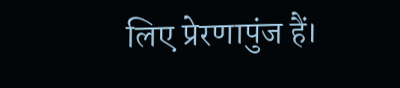लिए प्रेरणापुंज हैं।